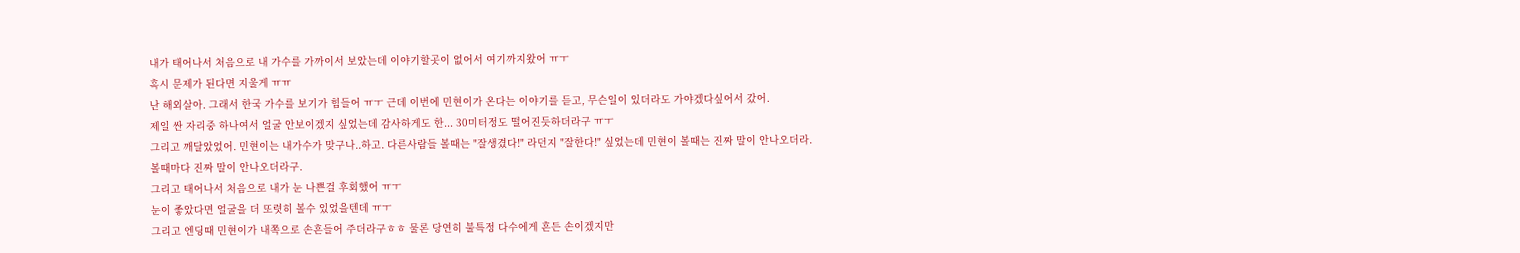내가 태어나서 처음으로 내 가수를 가까이서 보았는데 이야기할곳이 없어서 여기까지왔어 ㅠㅜ
혹시 문제가 된다면 지울게 ㅠㅠ
난 해외살아. 그래서 한국 가수를 보기가 힘들어 ㅠㅜ 근데 이번에 민현이가 온다는 이야기를 듣고, 무슨일이 있더라도 가야겠다싶어서 갔어.
제일 싼 자리중 하나여서 얼굴 안보이겠지 싶었는데 감사하게도 한... 30미터정도 떨어진듯하더라구 ㅠㅜ
그리고 깨달았었어. 민현이는 내가수가 맞구나..하고. 다른사람들 볼때는 "잘생겼다!" 라던지 "잘한다!" 싶었는데 민현이 볼때는 진짜 말이 안나오더라.
볼때마다 진짜 말이 안나오더라구.
그리고 태어나서 처음으로 내가 눈 나쁜걸 후회했어 ㅠㅜ
눈이 좋았다면 얼굴을 더 또렷히 볼수 있었을텐데 ㅠㅜ
그리고 엔딩때 민현이가 내쪽으로 손흔들어 주더라구ㅎㅎ 물론 당연히 불특정 다수에게 흔든 손이겠지만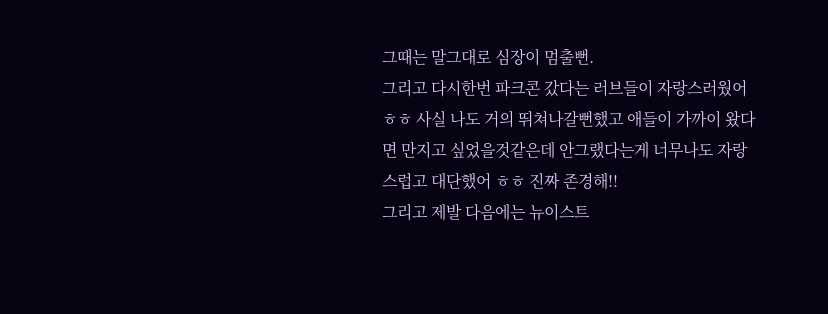그때는 말그대로 심장이 멈출뻔.
그리고 다시한번 파크콘 갔다는 러브들이 자랑스러웠어 ㅎㅎ 사실 나도 거의 뛰쳐나갈뻔했고 애들이 가까이 왔다면 만지고 싶었을것같은데 안그랬다는게 너무나도 자랑스럽고 대단했어 ㅎㅎ 진짜 존경해!!
그리고 제발 다음에는 뉴이스트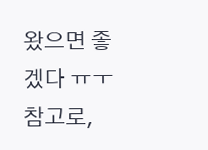왔으면 좋겠다 ㅠㅜ
참고로,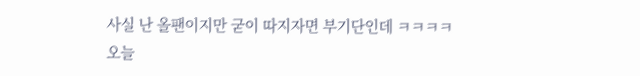사실 난 올팬이지만 굳이 따지자면 부기단인데 ㅋㅋㅋㅋ 오늘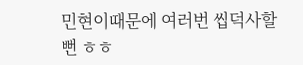민현이때문에 여러번 씹덕사할뻔 ㅎㅎ